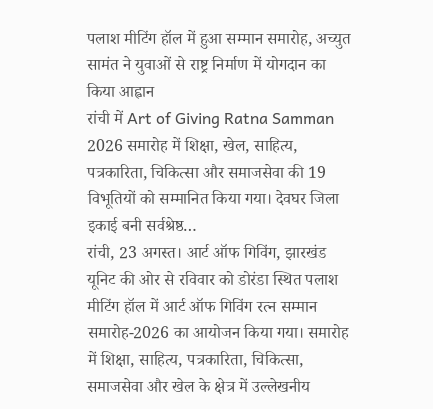पलाश मीटिंग हॉल में हुआ सम्मान समारोह, अच्युत सामंत ने युवाओं से राष्ट्र निर्माण में योगदान का किया आह्वान
रांची में Art of Giving Ratna Samman 2026 समारोह में शिक्षा, खेल, साहित्य, पत्रकारिता, चिकित्सा और समाजसेवा की 19 विभूतियों को सम्मानित किया गया। देवघर जिला इकाई बनी सर्वश्रेष्ठ…
रांची, 23 अगस्त। आर्ट ऑफ गिविंग, झारखंड यूनिट की ओर से रविवार को डोरंडा स्थित पलाश मीटिंग हॉल में आर्ट ऑफ गिविंग रत्न सम्मान समारोह-2026 का आयोजन किया गया। समारोह में शिक्षा, साहित्य, पत्रकारिता, चिकित्सा, समाजसेवा और खेल के क्षेत्र में उल्लेखनीय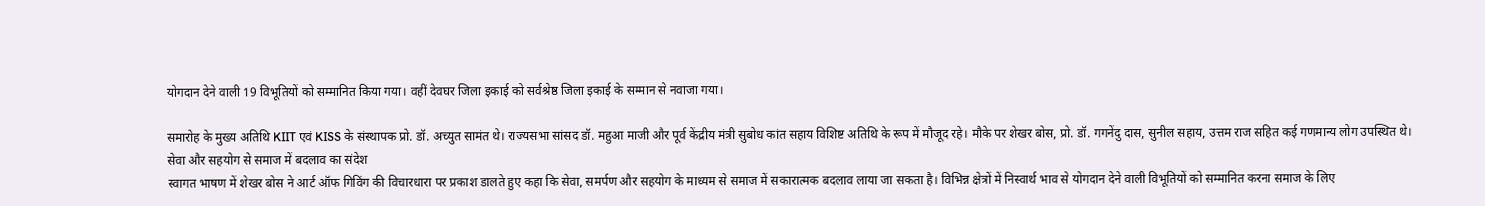योगदान देने वाली 19 विभूतियों को सम्मानित किया गया। वहीं देवघर जिला इकाई को सर्वश्रेष्ठ जिला इकाई के सम्मान से नवाजा गया।

समारोह के मुख्य अतिथि KIIT एवं KISS के संस्थापक प्रो. डॉ. अच्युत सामंत थे। राज्यसभा सांसद डॉ. महुआ माजी और पूर्व केंद्रीय मंत्री सुबोध कांत सहाय विशिष्ट अतिथि के रूप में मौजूद रहे। मौके पर शेखर बोस, प्रो. डॉ. गगनेंदु दास, सुनील सहाय, उत्तम राज सहित कई गणमान्य लोग उपस्थित थे।
सेवा और सहयोग से समाज में बदलाव का संदेश
स्वागत भाषण में शेखर बोस ने आर्ट ऑफ गिविंग की विचारधारा पर प्रकाश डालते हुए कहा कि सेवा, समर्पण और सहयोग के माध्यम से समाज में सकारात्मक बदलाव लाया जा सकता है। विभिन्न क्षेत्रों में निस्वार्थ भाव से योगदान देने वाली विभूतियों को सम्मानित करना समाज के लिए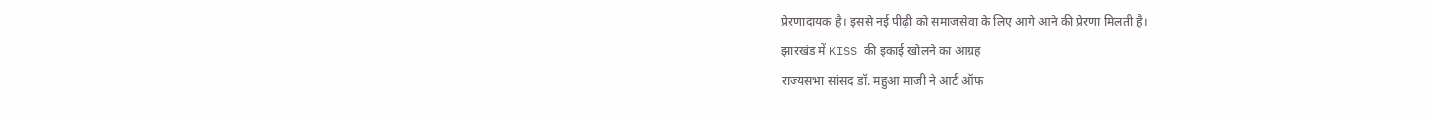प्रेरणादायक है। इससे नई पीढ़ी को समाजसेवा के लिए आगे आने की प्रेरणा मिलती है।
झारखंड में KISS की इकाई खोलने का आग्रह
राज्यसभा सांसद डॉ. महुआ माजी ने आर्ट ऑफ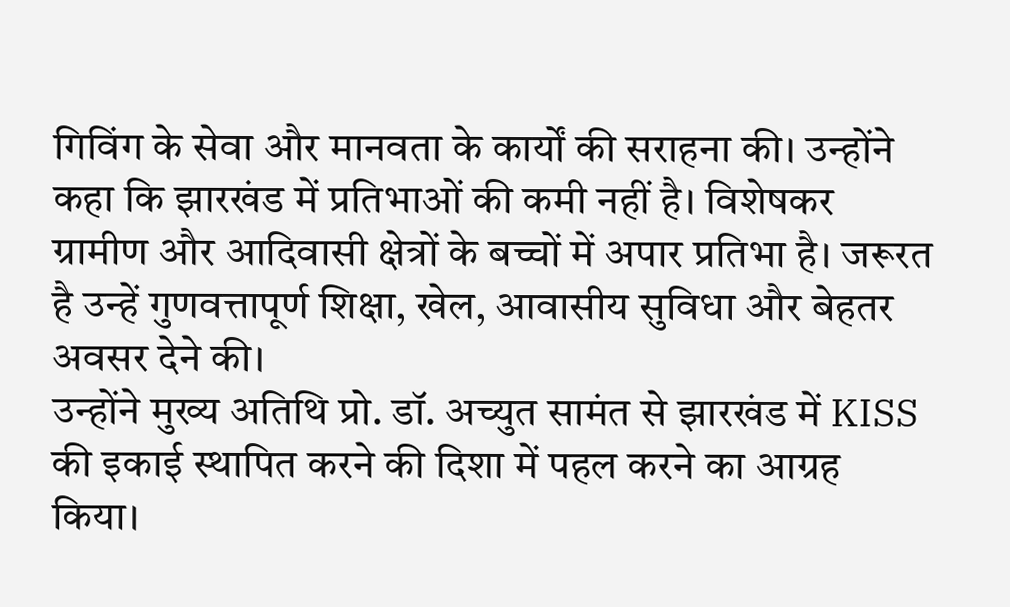गिविंग के सेवा और मानवता के कार्यों की सराहना की। उन्होंने कहा कि झारखंड में प्रतिभाओं की कमी नहीं है। विशेषकर ग्रामीण और आदिवासी क्षेत्रों के बच्चों में अपार प्रतिभा है। जरूरत है उन्हें गुणवत्तापूर्ण शिक्षा, खेल, आवासीय सुविधा और बेहतर अवसर देने की।
उन्होंने मुख्य अतिथि प्रो. डॉ. अच्युत सामंत से झारखंड में KISS की इकाई स्थापित करने की दिशा में पहल करने का आग्रह किया।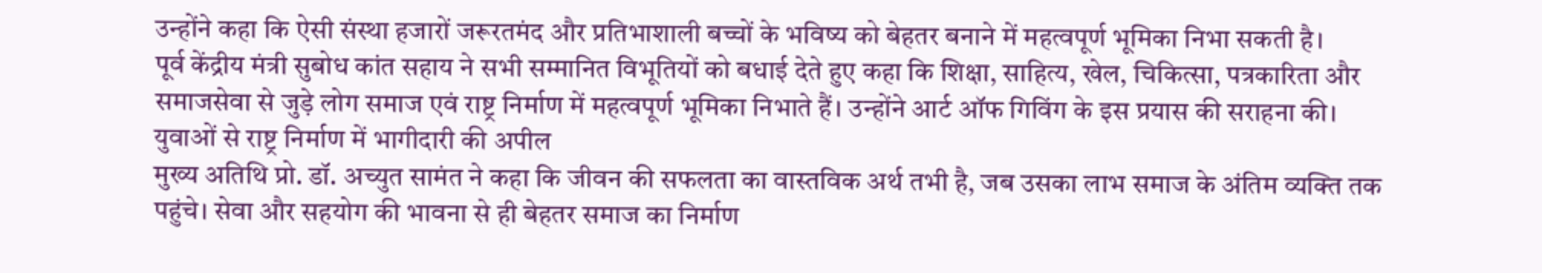उन्होंने कहा कि ऐसी संस्था हजारों जरूरतमंद और प्रतिभाशाली बच्चों के भविष्य को बेहतर बनाने में महत्वपूर्ण भूमिका निभा सकती है।
पूर्व केंद्रीय मंत्री सुबोध कांत सहाय ने सभी सम्मानित विभूतियों को बधाई देते हुए कहा कि शिक्षा, साहित्य, खेल, चिकित्सा, पत्रकारिता और समाजसेवा से जुड़े लोग समाज एवं राष्ट्र निर्माण में महत्वपूर्ण भूमिका निभाते हैं। उन्होंने आर्ट ऑफ गिविंग के इस प्रयास की सराहना की।
युवाओं से राष्ट्र निर्माण में भागीदारी की अपील
मुख्य अतिथि प्रो. डॉ. अच्युत सामंत ने कहा कि जीवन की सफलता का वास्तविक अर्थ तभी है, जब उसका लाभ समाज के अंतिम व्यक्ति तक पहुंचे। सेवा और सहयोग की भावना से ही बेहतर समाज का निर्माण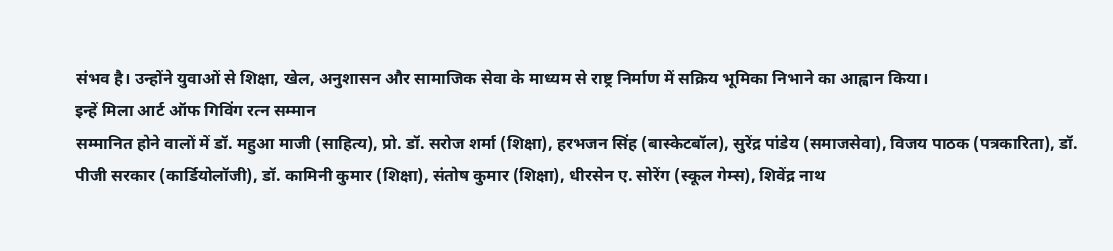संभव है। उन्होंने युवाओं से शिक्षा, खेल, अनुशासन और सामाजिक सेवा के माध्यम से राष्ट्र निर्माण में सक्रिय भूमिका निभाने का आह्वान किया।
इन्हें मिला आर्ट ऑफ गिविंग रत्न सम्मान
सम्मानित होने वालों में डॉ. महुआ माजी (साहित्य), प्रो. डॉ. सरोज शर्मा (शिक्षा), हरभजन सिंह (बास्केटबॉल), सुरेंद्र पांडेय (समाजसेवा), विजय पाठक (पत्रकारिता), डॉ. पीजी सरकार (कार्डियोलॉजी), डॉ. कामिनी कुमार (शिक्षा), संतोष कुमार (शिक्षा), धीरसेन ए. सोरेंग (स्कूल गेम्स), शिवेंद्र नाथ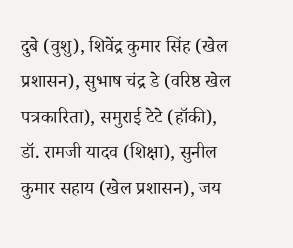दुबे (वुशु), शिवेंद्र कुमार सिंह (खेल प्रशासन), सुभाष चंद्र डे (वरिष्ठ खेल पत्रकारिता), समुराई टेटे (हॉकी), डॉ. रामजी यादव (शिक्षा), सुनील कुमार सहाय (खेल प्रशासन), जय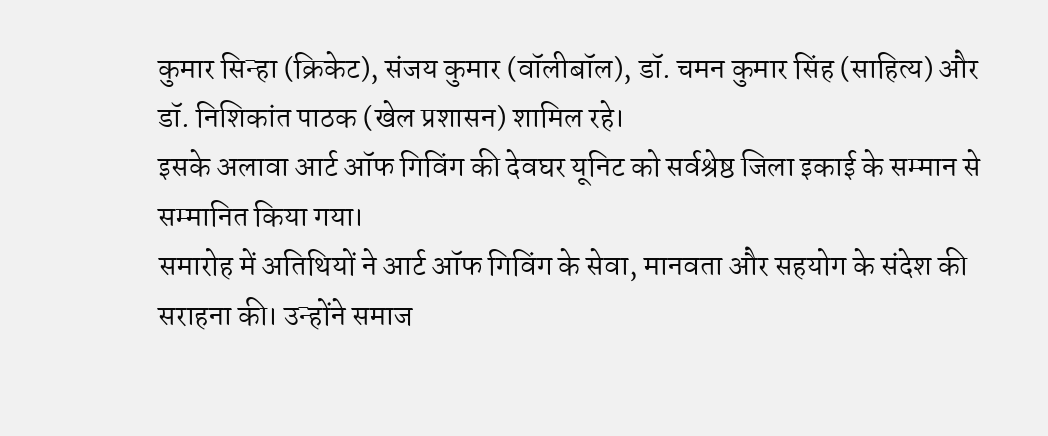कुमार सिन्हा (क्रिकेट), संजय कुमार (वॉलीबॉल), डॉ. चमन कुमार सिंह (साहित्य) और डॉ. निशिकांत पाठक (खेल प्रशासन) शामिल रहे।
इसके अलावा आर्ट ऑफ गिविंग की देवघर यूनिट को सर्वश्रेष्ठ जिला इकाई के सम्मान से सम्मानित किया गया।
समारोह में अतिथियों ने आर्ट ऑफ गिविंग के सेवा, मानवता और सहयोग के संदेश की सराहना की। उन्होंने समाज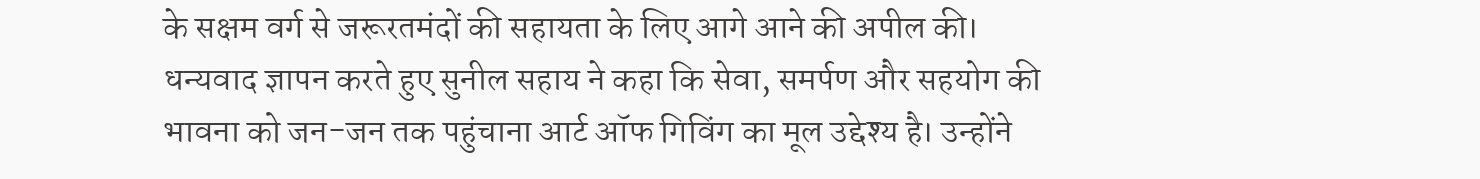के सक्षम वर्ग से जरूरतमंदों की सहायता के लिए आगे आने की अपील की।
धन्यवाद ज्ञापन करते हुए सुनील सहाय ने कहा कि सेवा, समर्पण और सहयोग की भावना को जन-जन तक पहुंचाना आर्ट ऑफ गिविंग का मूल उद्देश्य है। उन्होंने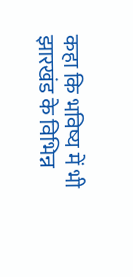कहा कि भविष्य में भी झारखंड के विभिन्न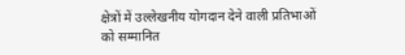क्षेत्रों में उल्लेखनीय योगदान देने वाली प्रतिभाओं को सम्मानित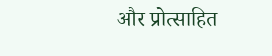और प्रोत्साहित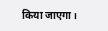किया जाएगा।